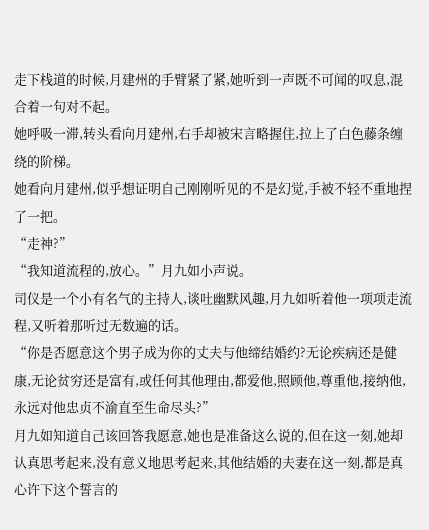走下栈道的时候,月建州的手臂紧了紧,她听到一声既不可闻的叹息,混合着一句对不起。
她呼吸一滞,转头看向月建州,右手却被宋言略握住,拉上了白色藤条缠绕的阶梯。
她看向月建州,似乎想证明自己刚刚听见的不是幻觉,手被不轻不重地捏了一把。
“走神?”
“我知道流程的,放心。”月九如小声说。
司仪是一个小有名气的主持人,谈吐幽默风趣,月九如听着他一项项走流程,又听着那听过无数遍的话。
“你是否愿意这个男子成为你的丈夫与他缔结婚约?无论疾病还是健康,无论贫穷还是富有,或任何其他理由,都爱他,照顾他,尊重他,接纳他,永远对他忠贞不渝直至生命尽头?”
月九如知道自己该回答我愿意,她也是准备这么说的,但在这一刻,她却认真思考起来,没有意义地思考起来,其他结婚的夫妻在这一刻,都是真心许下这个誓言的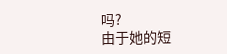吗?
由于她的短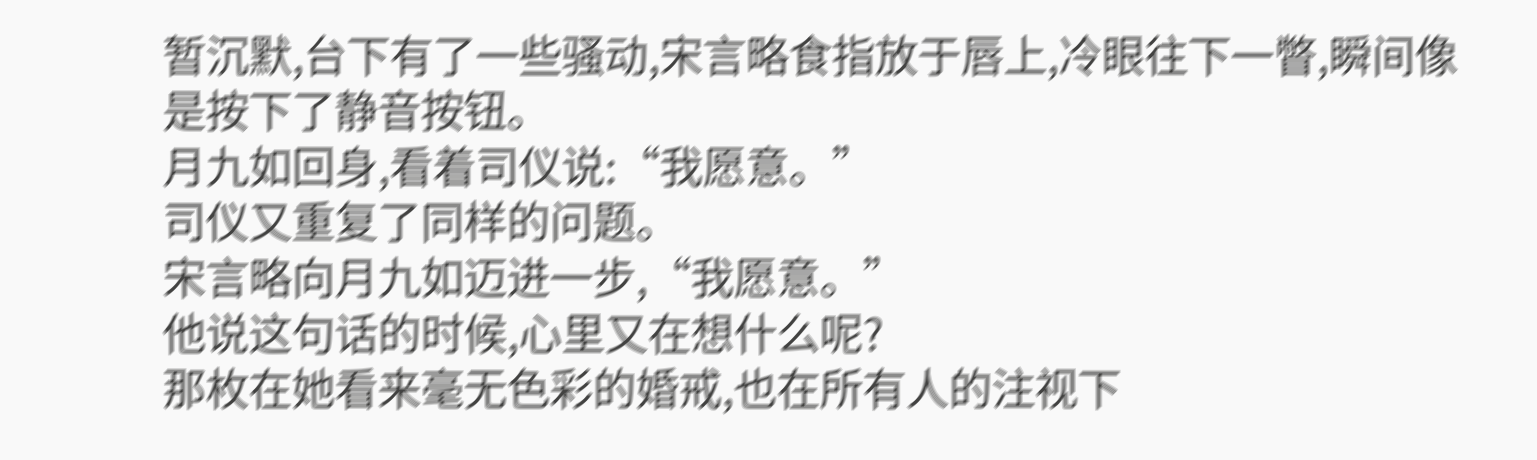暂沉默,台下有了一些骚动,宋言略食指放于唇上,冷眼往下一瞥,瞬间像是按下了静音按钮。
月九如回身,看着司仪说:“我愿意。”
司仪又重复了同样的问题。
宋言略向月九如迈进一步,“我愿意。”
他说这句话的时候,心里又在想什么呢?
那枚在她看来毫无色彩的婚戒,也在所有人的注视下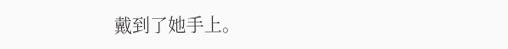戴到了她手上。